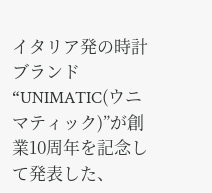イタリア発の時計ブランド“UNIMATIC(ウニマティック)”が創業10周年を記念して発表した、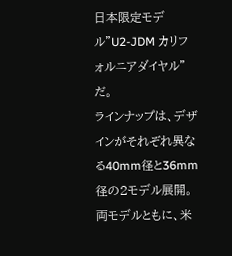日本限定モデル”U2-JDM カリフォルニアダイヤル”だ。
ラインナップは、デザインがそれぞれ異なる40mm径と36mm径の2モデル展開。両モデルともに、米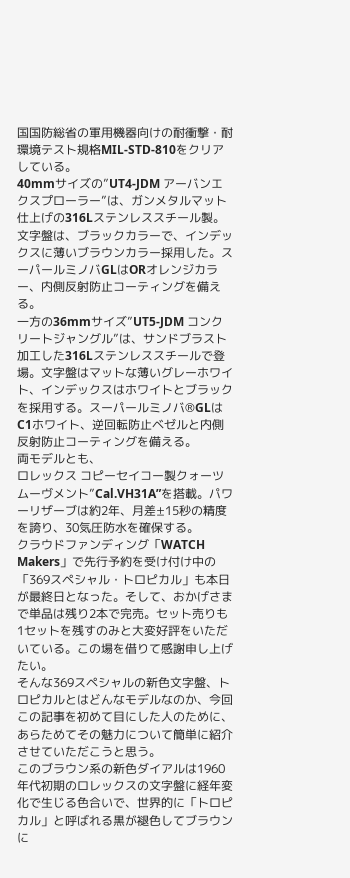国国防総省の軍用機器向けの耐衝撃・耐環境テスト規格MIL-STD-810をクリアしている。
40mmサイズの”UT4-JDM アーバンエクスプローラー”は、ガンメタルマット仕上げの316Lステンレススチール製。文字盤は、ブラックカラーで、インデックスに薄いブラウンカラー採用した。スーパールミノバGLはORオレンジカラー、内側反射防止コーティングを備える。
一方の36mmサイズ”UT5-JDM コンクリートジャングル”は、サンドブラスト加工した316Lステンレススチールで登場。文字盤はマットな薄いグレーホワイト、インデックスはホワイトとブラックを採用する。スーパールミノバ®GLはC1ホワイト、逆回転防止ベゼルと内側反射防止コーティングを備える。
両モデルとも、
ロレックス コピーセイコー製クォーツムーヴメント”Cal.VH31A”を搭載。パワーリザーブは約2年、月差±15秒の精度を誇り、30気圧防水を確保する。
クラウドファンディング「WATCH Makers」で先行予約を受け付け中の「369スペシャル・トロピカル」も本日が最終日となった。そして、おかげさまで単品は残り2本で完売。セット売りも1セットを残すのみと大変好評をいただいている。この場を借りて感謝申し上げたい。
そんな369スペシャルの新色文字盤、トロピカルとはどんなモデルなのか、今回この記事を初めて目にした人のために、あらためてその魅力について簡単に紹介させていただこうと思う。
このブラウン系の新色ダイアルは1960年代初期のロレックスの文字盤に経年変化で生じる色合いで、世界的に「トロピカル」と呼ばれる黒が褪色してブラウンに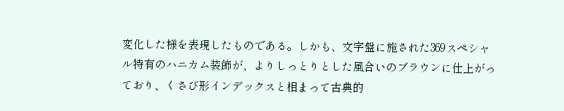変化した様を表現したものである。しかも、文字盤に施された369スペシャル特有のハニカム装飾が、よりしっとりとした風合いのブラウンに仕上がっており、くさび形インデックスと相まって古典的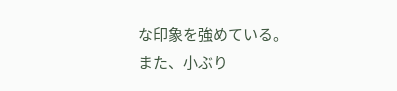な印象を強めている。
また、小ぶり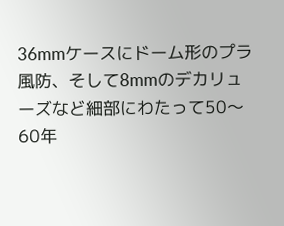36mmケースにドーム形のプラ風防、そして8mmのデカリューズなど細部にわたって50〜60年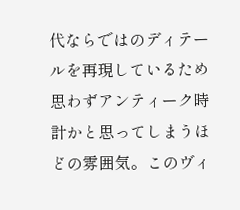代ならではのディテールを再現しているため思わずアンティーク時計かと思ってしまうほどの雰囲気。このヴィ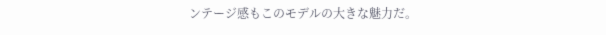ンテージ感もこのモデルの大きな魅力だ。